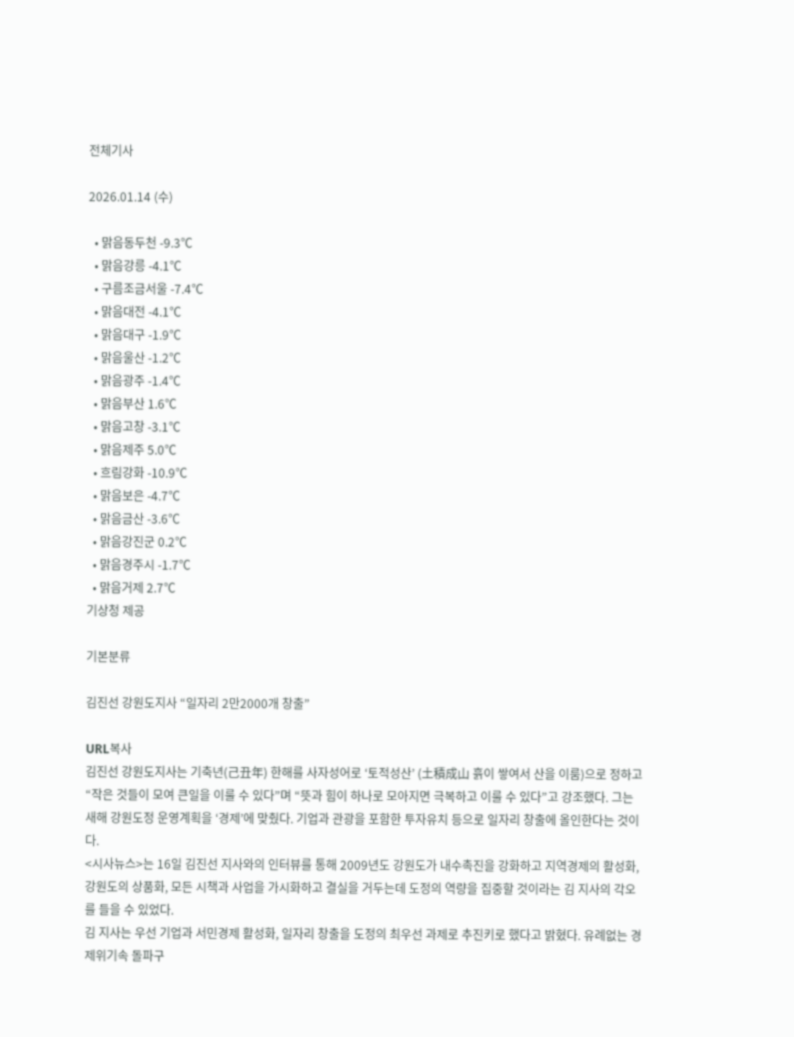전체기사

2026.01.14 (수)

  • 맑음동두천 -9.3℃
  • 맑음강릉 -4.1℃
  • 구름조금서울 -7.4℃
  • 맑음대전 -4.1℃
  • 맑음대구 -1.9℃
  • 맑음울산 -1.2℃
  • 맑음광주 -1.4℃
  • 맑음부산 1.6℃
  • 맑음고창 -3.1℃
  • 맑음제주 5.0℃
  • 흐림강화 -10.9℃
  • 맑음보은 -4.7℃
  • 맑음금산 -3.6℃
  • 맑음강진군 0.2℃
  • 맑음경주시 -1.7℃
  • 맑음거제 2.7℃
기상청 제공

기본분류

김진선 강원도지사 “일자리 2만2000개 창출”

URL복사
김진선 강원도지사는 기축년(己丑年) 한해를 사자성어로 ‘토적성산’ (土積成山 흙이 쌓여서 산을 이룸)으로 정하고 “작은 것들이 모여 큰일을 이룰 수 있다”며 “뜻과 힘이 하나로 모아지면 극복하고 이룰 수 있다”고 강조했다. 그는 새해 강원도정 운영계획을 ‘경제’에 맞췄다. 기업과 관광을 포함한 투자유치 등으로 일자리 창출에 올인한다는 것이다.
<시사뉴스>는 16일 김진선 지사와의 인터뷰를 통해 2009년도 강원도가 내수촉진을 강화하고 지역경제의 활성화, 강원도의 상품화, 모든 시책과 사업을 가시화하고 결실을 거두는데 도정의 역량을 집중할 것이라는 김 지사의 각오를 들을 수 있었다.
김 지사는 우선 기업과 서민경제 활성화, 일자리 창출을 도정의 최우선 과제로 추진키로 했다고 밝혔다. 유례없는 경제위기속 돌파구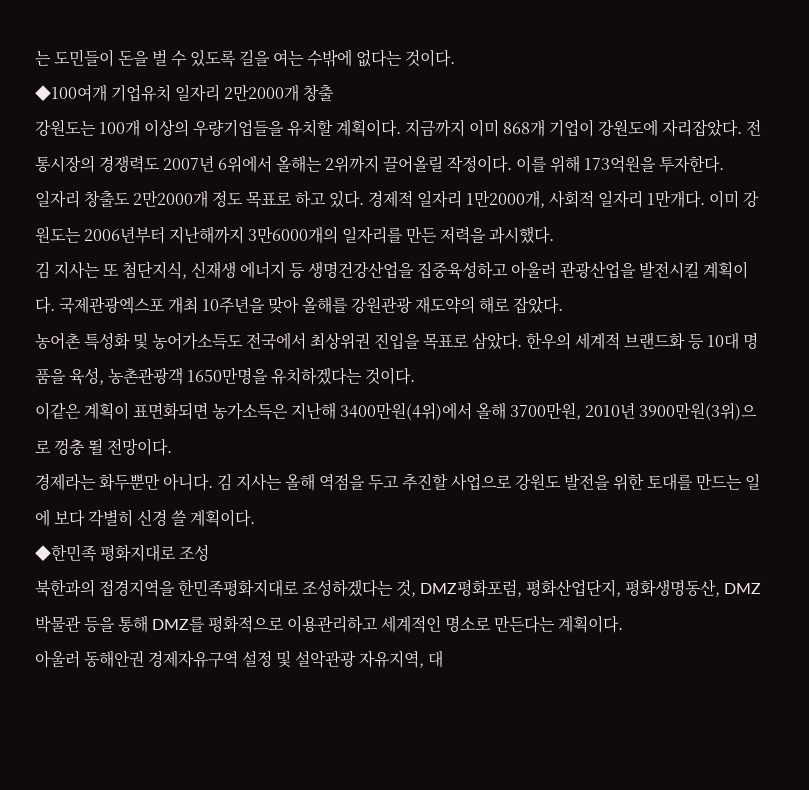는 도민들이 돈을 벌 수 있도록 길을 여는 수밖에 없다는 것이다.
◆100여개 기업유치 일자리 2만2000개 창출
강원도는 100개 이상의 우량기업들을 유치할 계획이다. 지금까지 이미 868개 기업이 강원도에 자리잡았다. 전통시장의 경쟁력도 2007년 6위에서 올해는 2위까지 끌어올릴 작정이다. 이를 위해 173억원을 투자한다.
일자리 창출도 2만2000개 정도 목표로 하고 있다. 경제적 일자리 1만2000개, 사회적 일자리 1만개다. 이미 강원도는 2006년부터 지난해까지 3만6000개의 일자리를 만든 저력을 과시했다.
김 지사는 또 첨단지식, 신재생 에너지 등 생명건강산업을 집중육성하고 아울러 관광산업을 발전시킬 계획이다. 국제관광엑스포 개최 10주년을 맞아 올해를 강원관광 재도약의 해로 잡았다.
농어촌 특성화 및 농어가소득도 전국에서 최상위권 진입을 목표로 삼았다. 한우의 세계적 브랜드화 등 10대 명품을 육성, 농촌관광객 1650만명을 유치하겠다는 것이다.
이같은 계획이 표면화되면 농가소득은 지난해 3400만원(4위)에서 올해 3700만원, 2010년 3900만원(3위)으로 껑충 뛸 전망이다.
경제라는 화두뿐만 아니다. 김 지사는 올해 역점을 두고 추진할 사업으로 강원도 발전을 위한 토대를 만드는 일에 보다 각별히 신경 쓸 계획이다.
◆한민족 평화지대로 조성
북한과의 접경지역을 한민족평화지대로 조성하겠다는 것, DMZ평화포럼, 평화산업단지, 평화생명동산, DMZ박물관 등을 통해 DMZ를 평화적으로 이용관리하고 세계적인 명소로 만든다는 계획이다.
아울러 동해안권 경제자유구역 설정 및 설악관광 자유지역, 대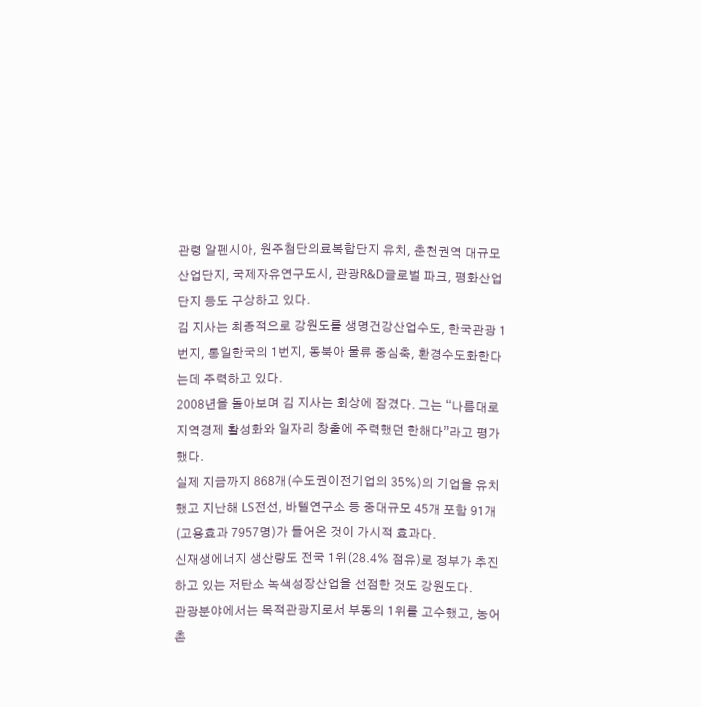관령 알펜시아, 원주첨단의료복합단지 유치, 춘천권역 대규모 산업단지, 국제자유연구도시, 관광R&D글로벌 파크, 평화산업단지 등도 구상하고 있다.
김 지사는 최종적으로 강원도를 생명건강산업수도, 한국관광 1번지, 통일한국의 1번지, 동북아 물류 중심축, 환경수도화한다는데 주력하고 있다.
2008년을 돌아보며 김 지사는 회상에 잠겼다. 그는 “나름대로 지역경제 활성화와 일자리 창출에 주력했던 한해다”라고 평가했다.
실제 지금까지 868개(수도권이전기업의 35%)의 기업을 유치했고 지난해 LS전선, 바텔연구소 등 중대규모 45개 포함 91개(고용효과 7957명)가 들어온 것이 가시적 효과다.
신재생에너지 생산량도 전국 1위(28.4% 점유)로 정부가 추진하고 있는 저탄소 녹색성장산업을 선점한 것도 강원도다.
관광분야에서는 목적관광지로서 부동의 1위를 고수했고, 농어촌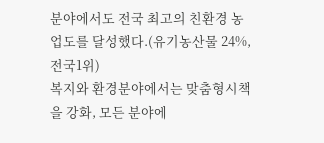분야에서도 전국 최고의 친환경 농업도를 달성했다.(유기농산물 24%, 전국1위)
복지와 환경분야에서는 맞춤형시책을 강화, 모든 분야에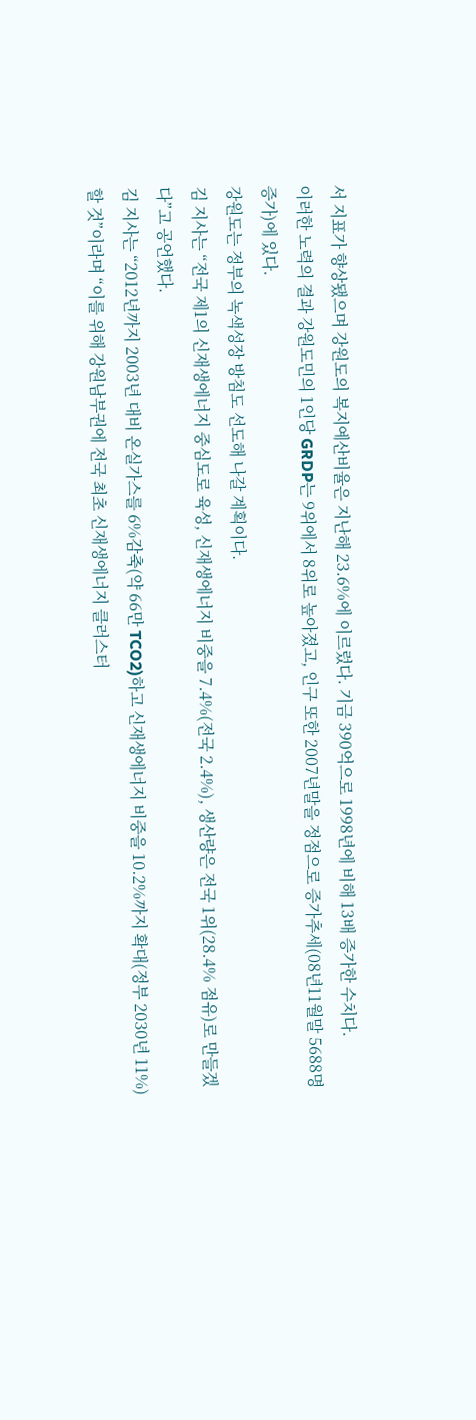서 지표가 향상됐으며 강원도의 복지예산비율은 지난해 23.6%에 이르렀다. 기금 390억으로 1998년에 비해 13배 증가한 수치다.
이러한 노력의 결과 강원도민의 1인당 GRDP는 9위에서 8위로 높아졌고, 인구 또한 2007년말을 정점으로 증가추세(08년11월말 5688명 증가)에 있다.
강원도는 정부의 녹색성장 방침도 선도해 나갈 계획이다.
김 지사는 “전국 제1의 신재생에너지 중심도로 육성, 신재생에너지 비중을 7.4%(전국 2.4%), 생산량은 전국 1위(28.4% 점유)로 만들겠다”고 공언했다.
김 지사는 “2012년까지 2003년 대비 온실가스를 6%감축(약 66만 TCO2)하고 신재생에너지 비중을 10.2%까지 확대(정부 2030년 11%)할 것”이라며 “이를 위해 강원남부권에 전국 최초 신재생에너지 클러스터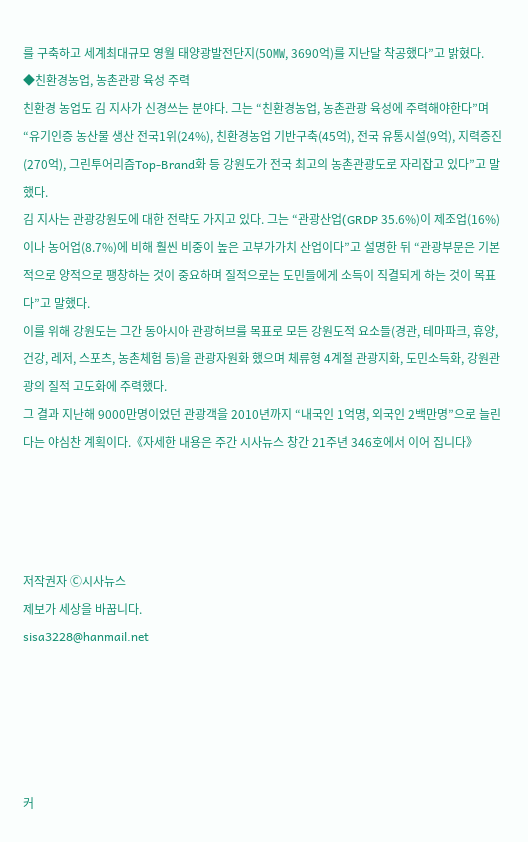를 구축하고 세계최대규모 영월 태양광발전단지(50㎿, 3690억)를 지난달 착공했다”고 밝혔다.
◆친환경농업, 농촌관광 육성 주력
친환경 농업도 김 지사가 신경쓰는 분야다. 그는 “친환경농업, 농촌관광 육성에 주력해야한다”며 “유기인증 농산물 생산 전국1위(24%), 친환경농업 기반구축(45억), 전국 유통시설(9억), 지력증진(270억), 그린투어리즘Top-Brand화 등 강원도가 전국 최고의 농촌관광도로 자리잡고 있다”고 말했다.
김 지사는 관광강원도에 대한 전략도 가지고 있다. 그는 “관광산업(GRDP 35.6%)이 제조업(16%)이나 농어업(8.7%)에 비해 훨씬 비중이 높은 고부가가치 산업이다”고 설명한 뒤 “관광부문은 기본적으로 양적으로 팽창하는 것이 중요하며 질적으로는 도민들에게 소득이 직결되게 하는 것이 목표다”고 말했다.
이를 위해 강원도는 그간 동아시아 관광허브를 목표로 모든 강원도적 요소들(경관, 테마파크, 휴양, 건강, 레저, 스포츠, 농촌체험 등)을 관광자원화 했으며 체류형 4계절 관광지화, 도민소득화, 강원관광의 질적 고도화에 주력했다.
그 결과 지난해 9000만명이었던 관광객을 2010년까지 “내국인 1억명, 외국인 2백만명”으로 늘린다는 야심찬 계획이다.《자세한 내용은 주간 시사뉴스 창간 21주년 346호에서 이어 집니다》




저작권자 Ⓒ시사뉴스
제보가 세상을 바꿉니다.
sisa3228@hanmail.net





커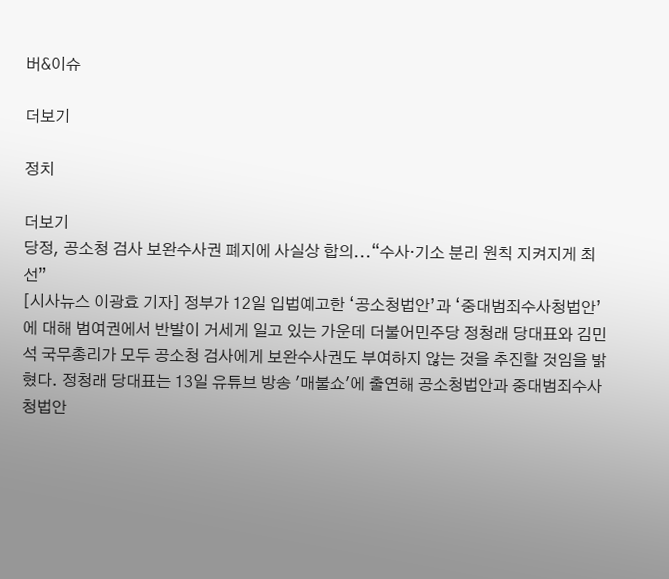버&이슈

더보기

정치

더보기
당정, 공소청 검사 보완수사권 폐지에 사실상 합의...“수사·기소 분리 원칙 지켜지게 최선”
[시사뉴스 이광효 기자] 정부가 12일 입법예고한 ‘공소청법안’과 ‘중대범죄수사청법안’에 대해 범여권에서 반발이 거세게 일고 있는 가운데 더불어민주당 정청래 당대표와 김민석 국무총리가 모두 공소청 검사에게 보완수사권도 부여하지 않는 것을 추진할 것임을 밝혔다. 정청래 당대표는 13일 유튜브 방송 '매불쇼'에 출연해 공소청법안과 중대범죄수사청법안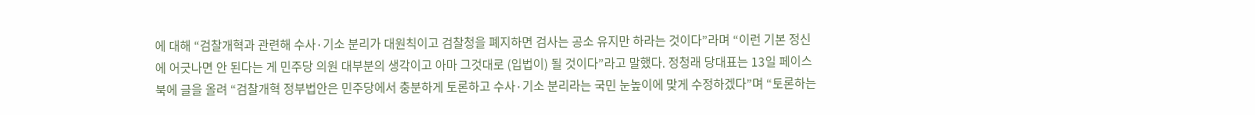에 대해 “검찰개혁과 관련해 수사·기소 분리가 대원칙이고 검찰청을 폐지하면 검사는 공소 유지만 하라는 것이다”라며 “이런 기본 정신에 어긋나면 안 된다는 게 민주당 의원 대부분의 생각이고 아마 그것대로 (입법이) 될 것이다”라고 말했다. 정청래 당대표는 13일 페이스북에 글을 올려 “검찰개혁 정부법안은 민주당에서 충분하게 토론하고 수사·기소 분리라는 국민 눈높이에 맞게 수정하겠다”며 “토론하는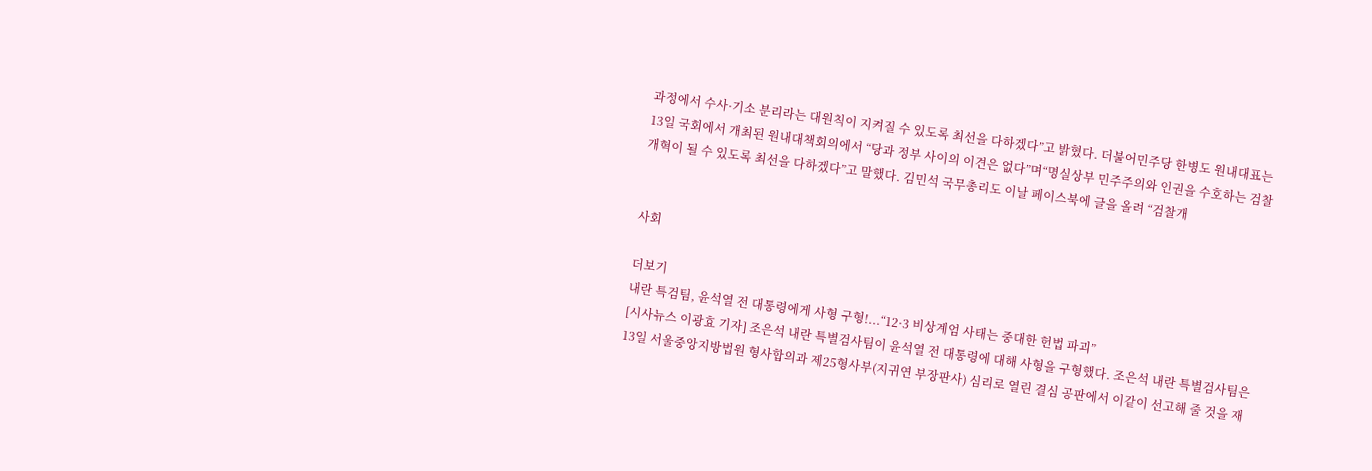과정에서 수사·기소 분리라는 대원칙이 지켜질 수 있도록 최선을 다하겠다”고 밝혔다. 더불어민주당 한병도 원내대표는 13일 국회에서 개최된 원내대책회의에서 “당과 정부 사이의 이견은 없다”며“명실상부 민주주의와 인권을 수호하는 검찰개혁이 될 수 있도록 최선을 다하겠다”고 말했다. 김민석 국무총리도 이날 페이스북에 글을 올려 “검찰개


사회

더보기
내란 특검팀, 윤석열 전 대통령에게 사형 구형!...“12·3 비상계엄 사태는 중대한 헌법 파괴”
[시사뉴스 이광효 기자] 조은석 내란 특별검사팀이 윤석열 전 대통령에 대해 사형을 구형했다. 조은석 내란 특별검사팀은 13일 서울중앙지방법원 형사합의과 제25형사부(지귀연 부장판사) 심리로 열린 결심 공판에서 이같이 선고해 줄 것을 재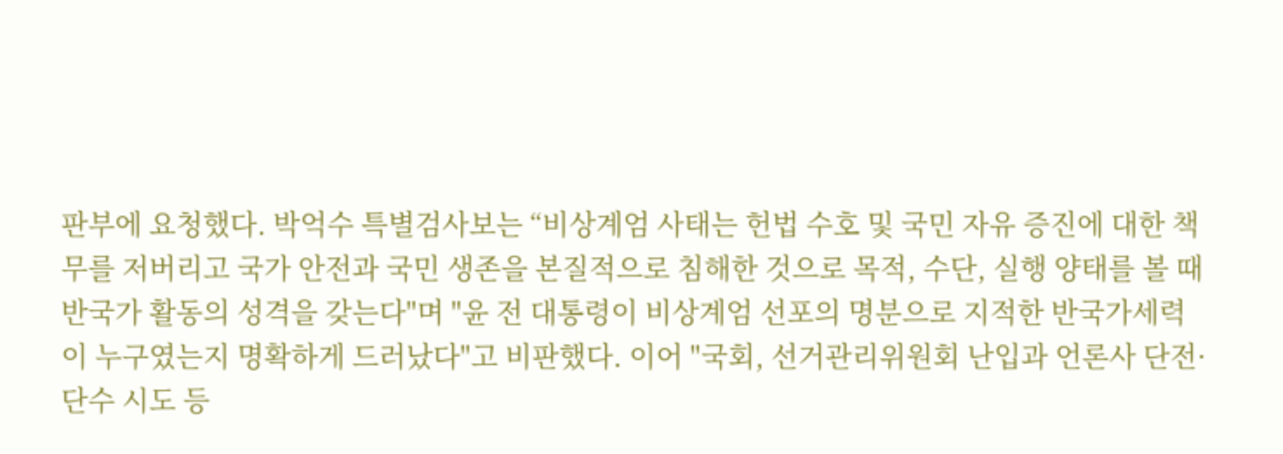판부에 요청했다. 박억수 특별검사보는 “비상계엄 사태는 헌법 수호 및 국민 자유 증진에 대한 책무를 저버리고 국가 안전과 국민 생존을 본질적으로 침해한 것으로 목적, 수단, 실행 양태를 볼 때 반국가 활동의 성격을 갖는다"며 "윤 전 대통령이 비상계엄 선포의 명분으로 지적한 반국가세력이 누구였는지 명확하게 드러났다"고 비판했다. 이어 "국회, 선거관리위원회 난입과 언론사 단전·단수 시도 등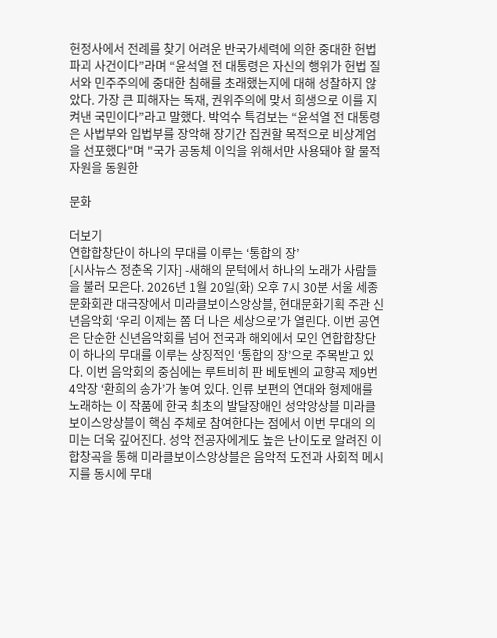헌정사에서 전례를 찾기 어려운 반국가세력에 의한 중대한 헌법파괴 사건이다”라며 “윤석열 전 대통령은 자신의 행위가 헌법 질서와 민주주의에 중대한 침해를 초래했는지에 대해 성찰하지 않았다. 가장 큰 피해자는 독재, 권위주의에 맞서 희생으로 이를 지켜낸 국민이다”라고 말했다. 박억수 특검보는 “윤석열 전 대통령은 사법부와 입법부를 장악해 장기간 집권할 목적으로 비상계엄을 선포했다"며 "국가 공동체 이익을 위해서만 사용돼야 할 물적 자원을 동원한

문화

더보기
연합합창단이 하나의 무대를 이루는 ‘통합의 장’
[시사뉴스 정춘옥 기자] -새해의 문턱에서 하나의 노래가 사람들을 불러 모은다. 2026년 1월 20일(화) 오후 7시 30분 서울 세종문화회관 대극장에서 미라클보이스앙상블, 현대문화기획 주관 신년음악회 ‘우리 이제는 쫌 더 나은 세상으로’가 열린다. 이번 공연은 단순한 신년음악회를 넘어 전국과 해외에서 모인 연합합창단이 하나의 무대를 이루는 상징적인 ‘통합의 장’으로 주목받고 있다. 이번 음악회의 중심에는 루트비히 판 베토벤의 교향곡 제9번 4악장 ‘환희의 송가’가 놓여 있다. 인류 보편의 연대와 형제애를 노래하는 이 작품에 한국 최초의 발달장애인 성악앙상블 미라클보이스앙상블이 핵심 주체로 참여한다는 점에서 이번 무대의 의미는 더욱 깊어진다. 성악 전공자에게도 높은 난이도로 알려진 이 합창곡을 통해 미라클보이스앙상블은 음악적 도전과 사회적 메시지를 동시에 무대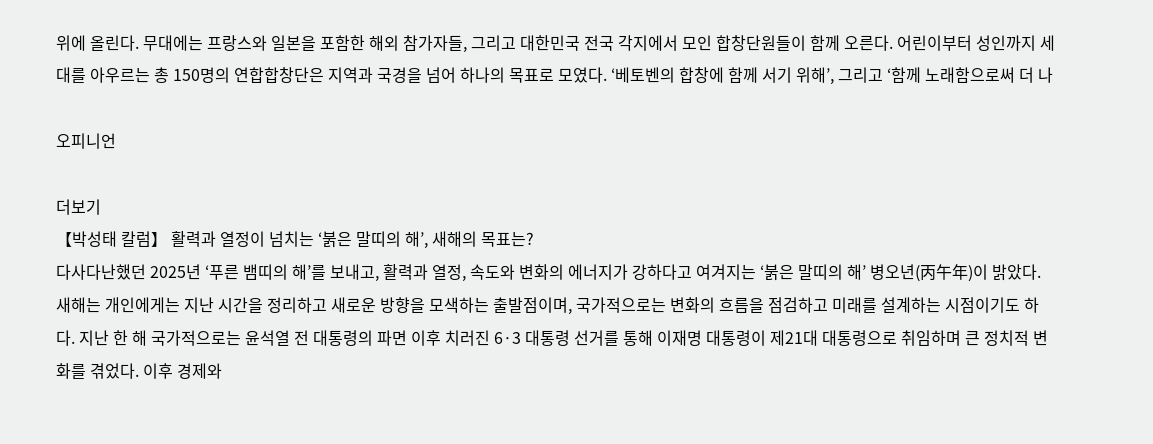위에 올린다. 무대에는 프랑스와 일본을 포함한 해외 참가자들, 그리고 대한민국 전국 각지에서 모인 합창단원들이 함께 오른다. 어린이부터 성인까지 세대를 아우르는 총 150명의 연합합창단은 지역과 국경을 넘어 하나의 목표로 모였다. ‘베토벤의 합창에 함께 서기 위해’, 그리고 ‘함께 노래함으로써 더 나

오피니언

더보기
【박성태 칼럼】 활력과 열정이 넘치는 ‘붉은 말띠의 해’, 새해의 목표는?
다사다난했던 2025년 ‘푸른 뱀띠의 해’를 보내고, 활력과 열정, 속도와 변화의 에너지가 강하다고 여겨지는 ‘붉은 말띠의 해’ 병오년(丙午年)이 밝았다. 새해는 개인에게는 지난 시간을 정리하고 새로운 방향을 모색하는 출발점이며, 국가적으로는 변화의 흐름을 점검하고 미래를 설계하는 시점이기도 하다. 지난 한 해 국가적으로는 윤석열 전 대통령의 파면 이후 치러진 6·3 대통령 선거를 통해 이재명 대통령이 제21대 대통령으로 취임하며 큰 정치적 변화를 겪었다. 이후 경제와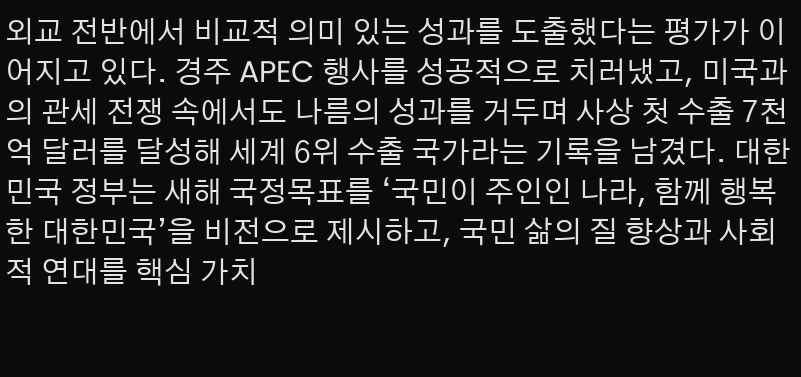외교 전반에서 비교적 의미 있는 성과를 도출했다는 평가가 이어지고 있다. 경주 APEC 행사를 성공적으로 치러냈고, 미국과의 관세 전쟁 속에서도 나름의 성과를 거두며 사상 첫 수출 7천억 달러를 달성해 세계 6위 수출 국가라는 기록을 남겼다. 대한민국 정부는 새해 국정목표를 ‘국민이 주인인 나라, 함께 행복한 대한민국’을 비전으로 제시하고, 국민 삶의 질 향상과 사회적 연대를 핵심 가치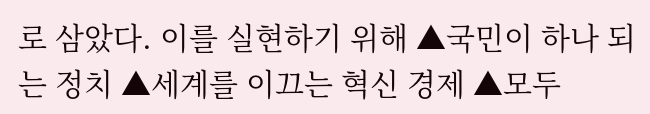로 삼았다. 이를 실현하기 위해 ▲국민이 하나 되는 정치 ▲세계를 이끄는 혁신 경제 ▲모두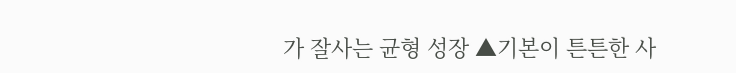가 잘사는 균형 성장 ▲기본이 튼튼한 사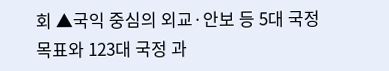회 ▲국익 중심의 외교·안보 등 5대 국정 목표와 123대 국정 과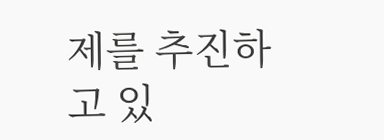제를 추진하고 있